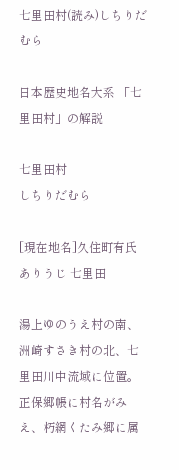七里田村(読み)しちりだむら

日本歴史地名大系 「七里田村」の解説

七里田村
しちりだむら

[現在地名]久住町有氏ありうじ 七里田

湯上ゆのうえ村の南、洲崎すさき村の北、七里田川中流域に位置。正保郷帳に村名がみえ、朽網くたみ郷に属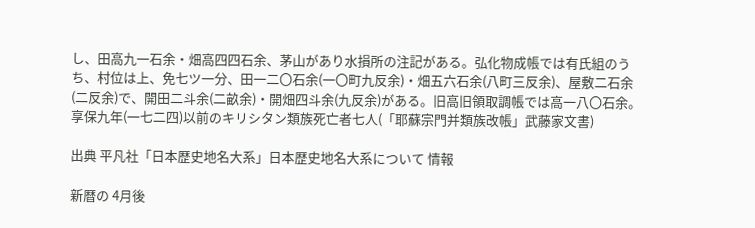し、田高九一石余・畑高四四石余、茅山があり水損所の注記がある。弘化物成帳では有氏組のうち、村位は上、免七ツ一分、田一二〇石余(一〇町九反余)・畑五六石余(八町三反余)、屋敷二石余(二反余)で、開田二斗余(二畝余)・開畑四斗余(九反余)がある。旧高旧領取調帳では高一八〇石余。享保九年(一七二四)以前のキリシタン類族死亡者七人(「耶蘇宗門并類族改帳」武藤家文書)

出典 平凡社「日本歴史地名大系」日本歴史地名大系について 情報

新暦の 4月後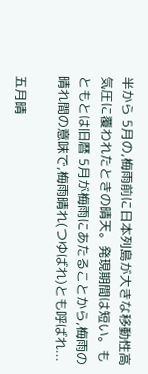半から 5月の,梅雨前に日本列島が大きな移動性高気圧に覆われたときの晴天。発現期間は短い。もともとは旧暦 5月が梅雨にあたることから,梅雨の晴れ間の意味で,梅雨晴れ(つゆばれ)とも呼ばれ...

五月晴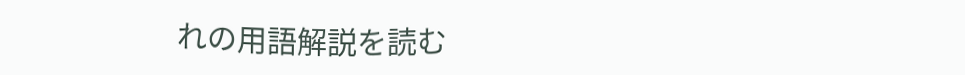れの用語解説を読む